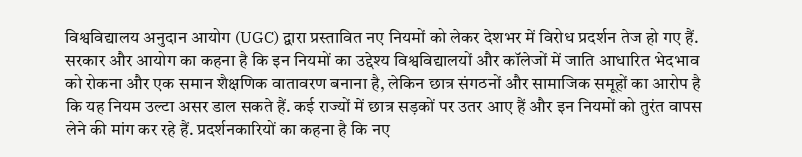विश्वविद्यालय अनुदान आयोग (UGC) द्वारा प्रस्तावित नए नियमों को लेकर देशभर में विरोध प्रदर्शन तेज हो गए हैं. सरकार और आयोग का कहना है कि इन नियमों का उद्देश्य विश्वविद्यालयों और कॉलेजों में जाति आधारित भेदभाव को रोकना और एक समान शैक्षणिक वातावरण बनाना है, लेकिन छात्र संगठनों और सामाजिक समूहों का आरोप है कि यह नियम उल्टा असर डाल सकते हैं. कई राज्यों में छात्र सड़कों पर उतर आए हैं और इन नियमों को तुरंत वापस लेने की मांग कर रहे हैं. प्रदर्शनकारियों का कहना है कि नए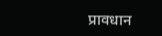प्रावधान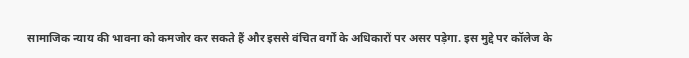सामाजिक न्याय की भावना को कमजोर कर सकते हैं और इससे वंचित वर्गों के अधिकारों पर असर पड़ेगा. इस मुद्दे पर कॉलेज के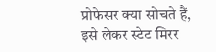प्रोफेसर क्या सोचते हैं, इसे लेकर स्टेट मिरर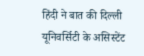हिंदी ने बात की दिल्ली यूनिवर्सिटी के असिस्टेंट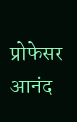प्रोफेसर आनंद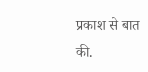प्रकाश से बात की.